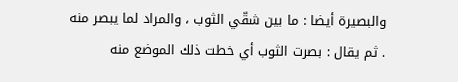والبصيرة أيضا : ما بين شقّي الثوب ، والمراد لما يبصر منه . ثم يقال : بصرت الثوب أي خطت ذلك الموضع منه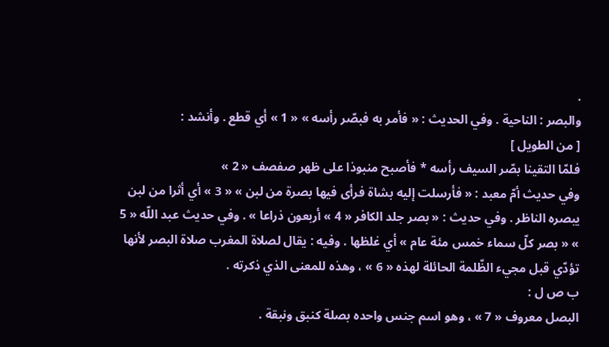.
والبصر : الناحية . وفي الحديث : « فأمر به فبصّر رأسه » « 1 » أي قطع . وأنشد :
[ من الطويل ]
فلمّا التقينا بصّر السيف رأسه * فأصبح منبوذا على ظهر صفصف « 2 »
وفي حديث أمّ معبد : « فأرسلت إليه بشاة فرأى فيها بصرة من لبن » « 3 » أي أثرا من لبن يبصره الناظر . وفي حديث : « بصر جلد الكافر « 4 » أربعون ذراعا » . وفي حديث عبد اللّه « 5 » « بصر كلّ سماء خمس مئة عام » أي غلظها . وفيه : يقال لصلاة المغرب صلاة البصر لأنها تؤدّي قبل مجيء الظّلمة الحائلة لهذه « 6 » ، وهذه للمعنى الذي ذكرته .
ب ص ل :
البصل معروف « 7 » ، وهو اسم جنس واحده بصلة كنبق ونبقة .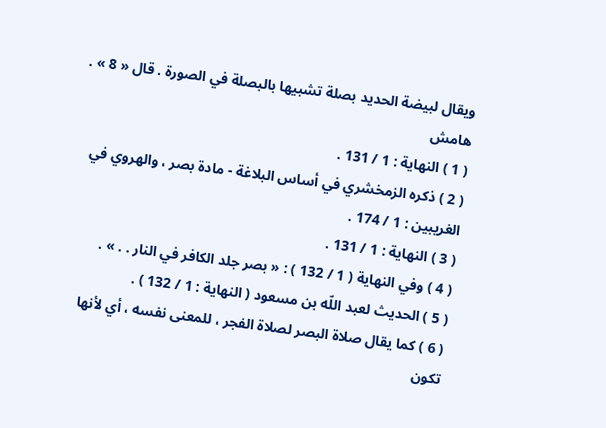ويقال لبيضة الحديد بصلة تشبيها بالبصلة في الصورة . قال « 8 » .
هامش
( 1 ) النهاية : 1 / 131 .
( 2 ) ذكره الزمخشري في أساس البلاغة - مادة بصر ، والهروي في الغريبين : 1 / 174 .
( 3 ) النهاية : 1 / 131 .
( 4 ) وفي النهاية ( 1 / 132 ) : « بصر جلد الكافر في النار . . » .
( 5 ) الحديث لعبد اللّه بن مسعود ( النهاية : 1 / 132 ) .
( 6 ) كما يقال صلاة البصر لصلاة الفجر ، للمعنى نفسه ، أي لأنها تكون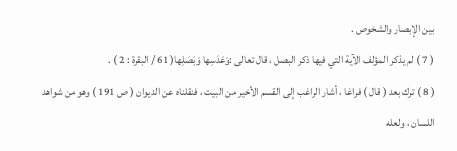بين الإبصار والشخوص .
( 7 ) لم يذكر المؤلف الآية التي فيها ذكر البصل ، قال تعالى :وَعَدَسِها وَبَصَلِها( 61 / البقرة : 2 ) .
( 8 ) ترك بعد ( قال ) فراغا ، أشار الراغب إلى القسم الأخير من البيت ، فنقلناه عن الديوان ( ص 191 ) وهو من شواهد اللسان ، ولعله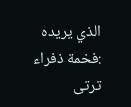الذي يريده :فخمة ذفراء ترتى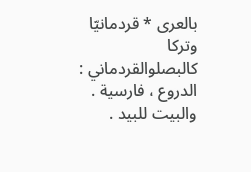بالعرى * قردمانيّا وتركا كالبصلوالقردماني : الدروع ، فارسية . والبيت للبيد .